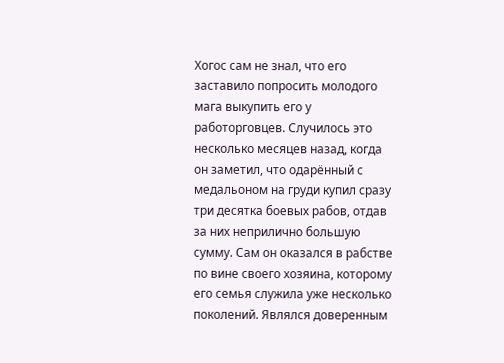Хогос сам не знал, что его заставило попросить молодого мага выкупить его у работорговцев. Случилось это несколько месяцев назад, когда он заметил, что одарённый с медальоном на груди купил сразу три десятка боевых рабов, отдав за них неприлично большую сумму. Сам он оказался в рабстве по вине своего хозяина, которому его семья служила уже несколько поколений. Являлся доверенным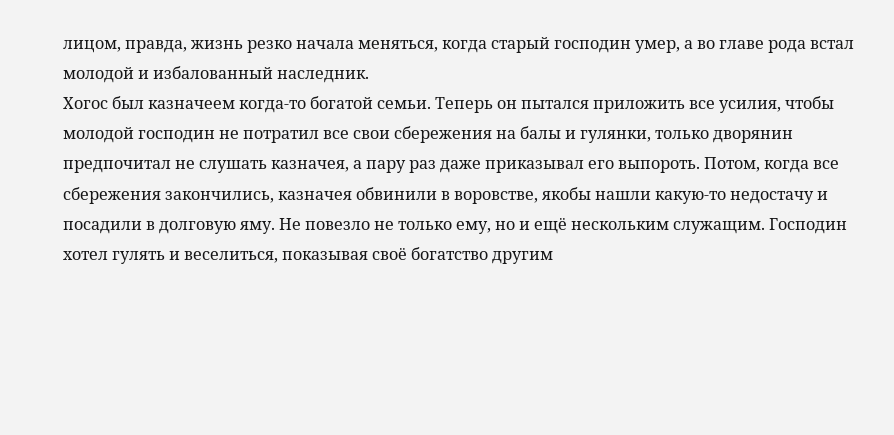лицом, правда, жизнь резко начала меняться, когда старый господин умер, а во главе рода встал молодой и избалованный наследник.
Хогос был казначеем когда-то богатой семьи. Теперь он пытался приложить все усилия, чтобы молодой господин не потратил все свои сбережения на балы и гулянки, только дворянин предпочитал не слушать казначея, а пару раз даже приказывал его выпороть. Потом, когда все сбережения закончились, казначея обвинили в воровстве, якобы нашли какую-то недостачу и посадили в долговую яму. Не повезло не только ему, но и ещё нескольким служащим. Господин хотел гулять и веселиться, показывая своё богатство другим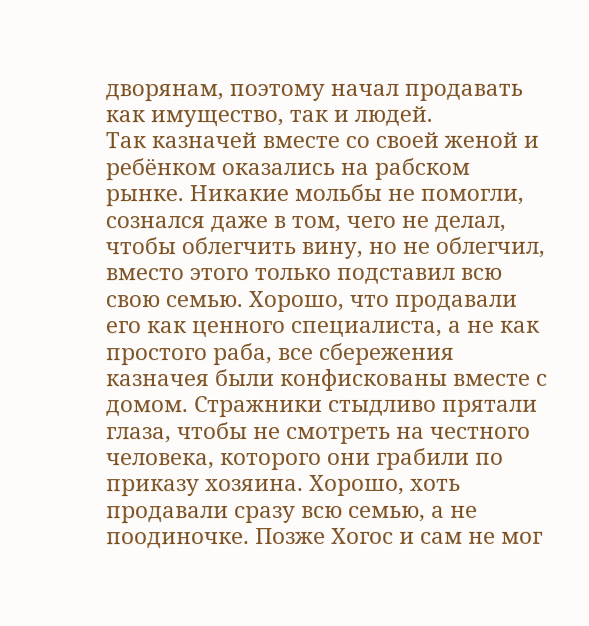дворянам, поэтому начал продавать как имущество, так и людей.
Так казначей вместе со своей женой и ребёнком оказались на рабском рынке. Никакие мольбы не помогли, сознался даже в том, чего не делал, чтобы облегчить вину, но не облегчил, вместо этого только подставил всю свою семью. Хорошо, что продавали его как ценного специалиста, а не как простого раба, все сбережения казначея были конфискованы вместе с домом. Стражники стыдливо прятали глаза, чтобы не смотреть на честного человека, которого они грабили по приказу хозяина. Хорошо, хоть продавали сразу всю семью, а не поодиночке. Позже Хогос и сам не мог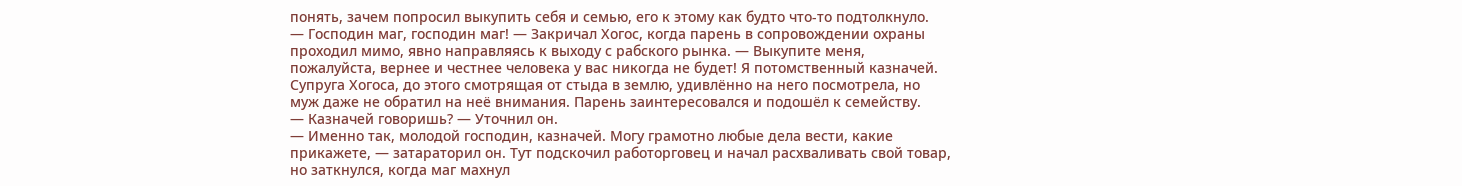понять, зачем попросил выкупить себя и семью, его к этому как будто что-то подтолкнуло.
— Господин маг, господин маг! — Закричал Хогос, когда парень в сопровождении охраны проходил мимо, явно направляясь к выходу с рабского рынка. — Выкупите меня, пожалуйста, вернее и честнее человека у вас никогда не будет! Я потомственный казначей.
Супруга Хогоса, до этого смотрящая от стыда в землю, удивлённо на него посмотрела, но муж даже не обратил на неё внимания. Парень заинтересовался и подошёл к семейству.
— Казначей говоришь? — Уточнил он.
— Именно так, молодой господин, казначей. Могу грамотно любые дела вести, какие прикажете, — затараторил он. Тут подскочил работорговец и начал расхваливать свой товар, но заткнулся, когда маг махнул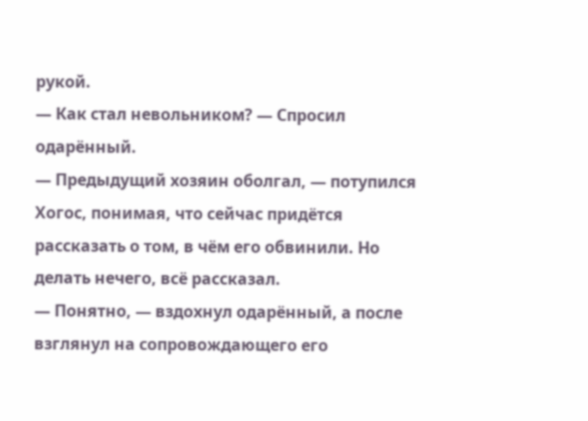рукой.
— Как стал невольником? — Спросил одарённый.
— Предыдущий хозяин оболгал, — потупился Хогос, понимая, что сейчас придётся рассказать о том, в чём его обвинили. Но делать нечего, всё рассказал.
— Понятно, — вздохнул одарённый, а после взглянул на сопровождающего его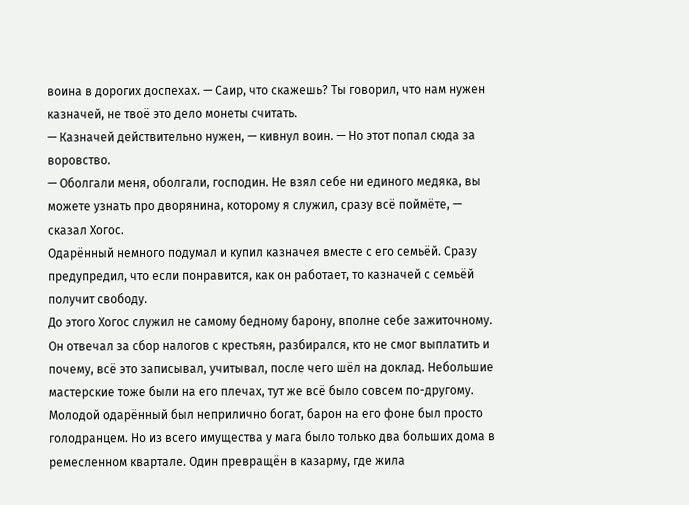воина в дорогих доспехах. — Саир, что скажешь? Ты говорил, что нам нужен казначей, не твоё это дело монеты считать.
— Казначей действительно нужен, — кивнул воин. — Но этот попал сюда за воровство.
— Оболгали меня, оболгали, господин. Не взял себе ни единого медяка, вы можете узнать про дворянина, которому я служил, сразу всё поймёте, — сказал Хогос.
Одарённый немного подумал и купил казначея вместе с его семьёй. Сразу предупредил, что если понравится, как он работает, то казначей с семьёй получит свободу.
До этого Хогос служил не самому бедному барону, вполне себе зажиточному. Он отвечал за сбор налогов с крестьян, разбирался, кто не смог выплатить и почему, всё это записывал, учитывал, после чего шёл на доклад. Небольшие мастерские тоже были на его плечах, тут же всё было совсем по-другому. Молодой одарённый был неприлично богат, барон на его фоне был просто голодранцем. Но из всего имущества у мага было только два больших дома в ремесленном квартале. Один превращён в казарму, где жила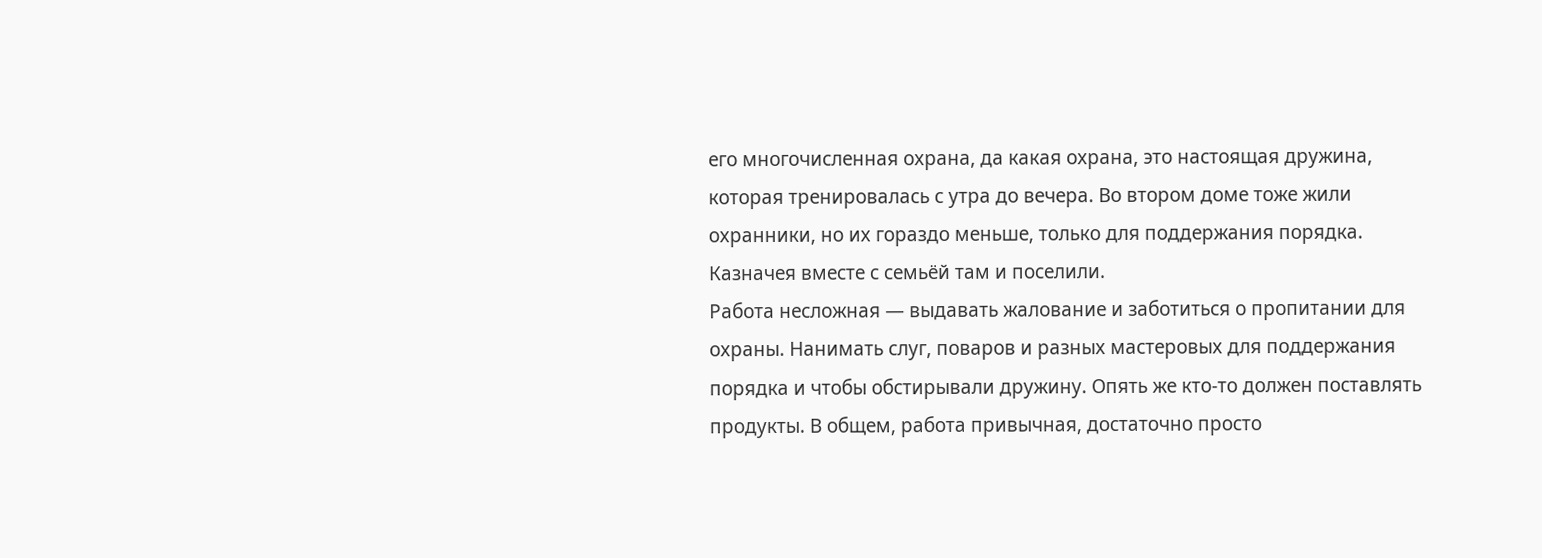его многочисленная охрана, да какая охрана, это настоящая дружина, которая тренировалась с утра до вечера. Во втором доме тоже жили охранники, но их гораздо меньше, только для поддержания порядка. Казначея вместе с семьёй там и поселили.
Работа несложная — выдавать жалование и заботиться о пропитании для охраны. Нанимать слуг, поваров и разных мастеровых для поддержания порядка и чтобы обстирывали дружину. Опять же кто-то должен поставлять продукты. В общем, работа привычная, достаточно просто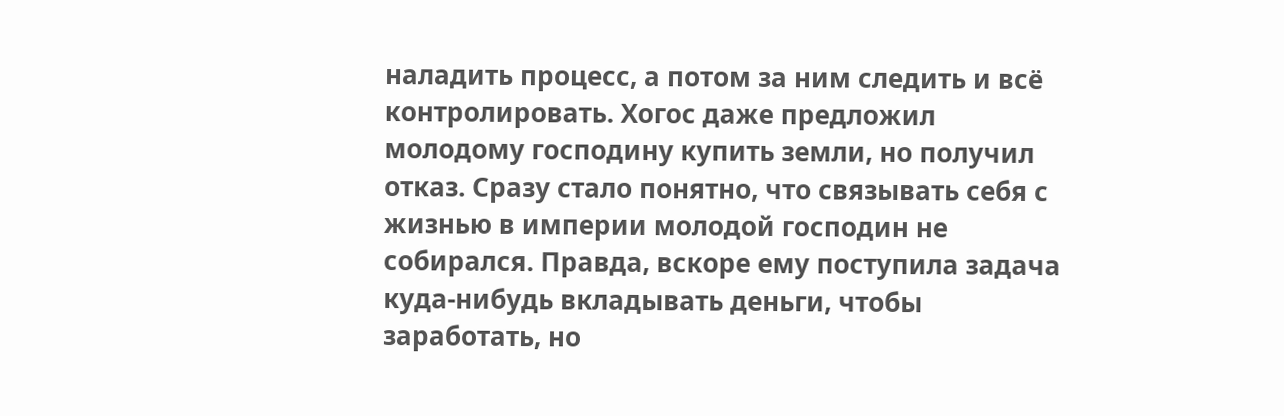наладить процесс, а потом за ним следить и всё контролировать. Хогос даже предложил молодому господину купить земли, но получил отказ. Сразу стало понятно, что связывать себя с жизнью в империи молодой господин не собирался. Правда, вскоре ему поступила задача куда-нибудь вкладывать деньги, чтобы заработать, но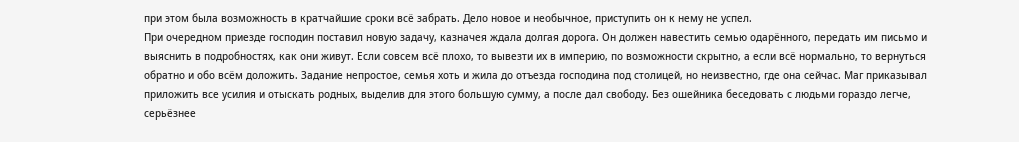при этом была возможность в кратчайшие сроки всё забрать. Дело новое и необычное, приступить он к нему не успел.
При очередном приезде господин поставил новую задачу, казначея ждала долгая дорога. Он должен навестить семью одарённого, передать им письмо и выяснить в подробностях, как они живут. Если совсем всё плохо, то вывезти их в империю, по возможности скрытно, а если всё нормально, то вернуться обратно и обо всём доложить. Задание непростое, семья хоть и жила до отъезда господина под столицей, но неизвестно, где она сейчас. Маг приказывал приложить все усилия и отыскать родных, выделив для этого большую сумму, а после дал свободу. Без ошейника беседовать с людьми гораздо легче, серьёзнее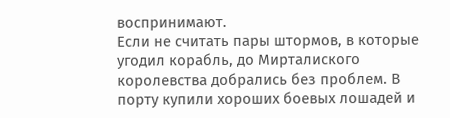воспринимают.
Если не считать пары штормов, в которые угодил корабль, до Мирталиского королевства добрались без проблем. В порту купили хороших боевых лошадей и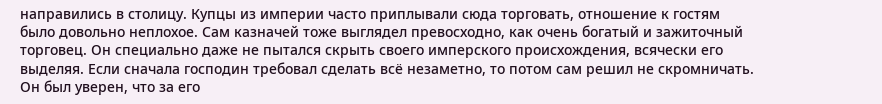направились в столицу. Купцы из империи часто приплывали сюда торговать, отношение к гостям было довольно неплохое. Сам казначей тоже выглядел превосходно, как очень богатый и зажиточный торговец. Он специально даже не пытался скрыть своего имперского происхождения, всячески его выделяя. Если сначала господин требовал сделать всё незаметно, то потом сам решил не скромничать. Он был уверен, что за его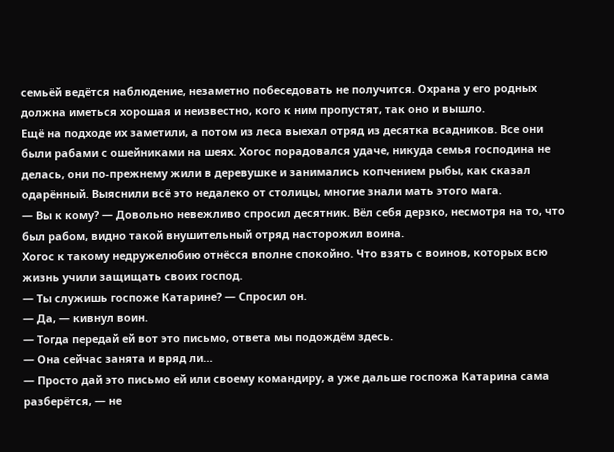семьёй ведётся наблюдение, незаметно побеседовать не получится. Охрана у его родных должна иметься хорошая и неизвестно, кого к ним пропустят, так оно и вышло.
Ещё на подходе их заметили, а потом из леса выехал отряд из десятка всадников. Все они были рабами с ошейниками на шеях. Хогос порадовался удаче, никуда семья господина не делась, они по-прежнему жили в деревушке и занимались копчением рыбы, как сказал одарённый. Выяснили всё это недалеко от столицы, многие знали мать этого мага.
— Вы к кому? — Довольно невежливо спросил десятник. Вёл себя дерзко, несмотря на то, что был рабом, видно такой внушительный отряд насторожил воина.
Хогос к такому недружелюбию отнёсся вполне спокойно. Что взять с воинов, которых всю жизнь учили защищать своих господ.
— Ты служишь госпоже Катарине? — Спросил он.
— Да, — кивнул воин.
— Тогда передай ей вот это письмо, ответа мы подождём здесь.
— Она сейчас занята и вряд ли…
— Просто дай это письмо ей или своему командиру, а уже дальше госпожа Катарина сама разберётся, — не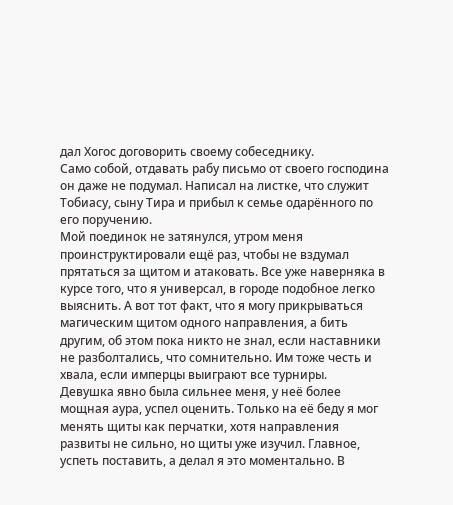дал Хогос договорить своему собеседнику.
Само собой, отдавать рабу письмо от своего господина он даже не подумал. Написал на листке, что служит Тобиасу, сыну Тира и прибыл к семье одарённого по его поручению.
Мой поединок не затянулся, утром меня проинструктировали ещё раз, чтобы не вздумал прятаться за щитом и атаковать. Все уже наверняка в курсе того, что я универсал, в городе подобное легко выяснить. А вот тот факт, что я могу прикрываться магическим щитом одного направления, а бить другим, об этом пока никто не знал, если наставники не разболтались, что сомнительно. Им тоже честь и хвала, если имперцы выиграют все турниры.
Девушка явно была сильнее меня, у неё более мощная аура, успел оценить. Только на её беду я мог менять щиты как перчатки, хотя направления развиты не сильно, но щиты уже изучил. Главное, успеть поставить, а делал я это моментально. В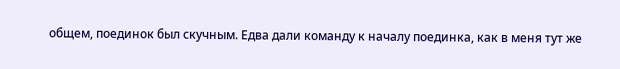общем, поединок был скучным. Едва дали команду к началу поединка, как в меня тут же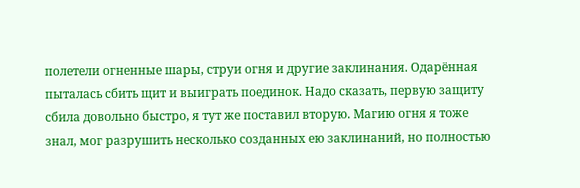полетели огненные шары, струи огня и другие заклинания. Одарённая пыталась сбить щит и выиграть поединок. Надо сказать, первую защиту сбила довольно быстро, я тут же поставил вторую. Магию огня я тоже знал, мог разрушить несколько созданных ею заклинаний, но полностью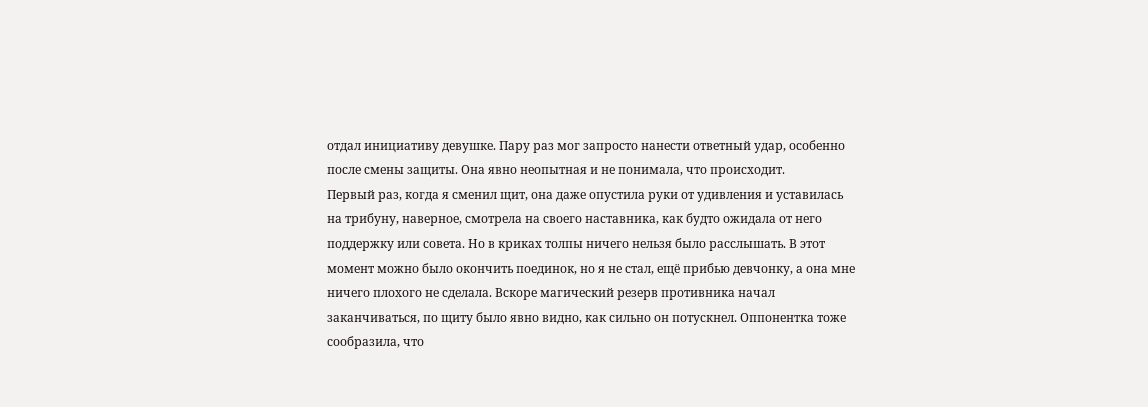отдал инициативу девушке. Пару раз мог запросто нанести ответный удар, особенно после смены защиты. Она явно неопытная и не понимала, что происходит.
Первый раз, когда я сменил щит, она даже опустила руки от удивления и уставилась на трибуну, наверное, смотрела на своего наставника, как будто ожидала от него поддержку или совета. Но в криках толпы ничего нельзя было расслышать. В этот момент можно было окончить поединок, но я не стал, ещё прибью девчонку, а она мне ничего плохого не сделала. Вскоре магический резерв противника начал заканчиваться, по щиту было явно видно, как сильно он потускнел. Оппонентка тоже сообразила, что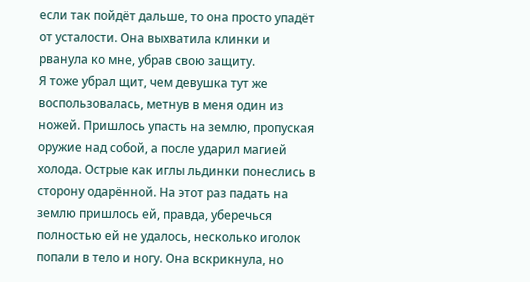если так пойдёт дальше, то она просто упадёт от усталости. Она выхватила клинки и рванула ко мне, убрав свою защиту.
Я тоже убрал щит, чем девушка тут же воспользовалась, метнув в меня один из ножей. Пришлось упасть на землю, пропуская оружие над собой, а после ударил магией холода. Острые как иглы льдинки понеслись в сторону одарённой. На этот раз падать на землю пришлось ей, правда, уберечься полностью ей не удалось, несколько иголок попали в тело и ногу. Она вскрикнула, но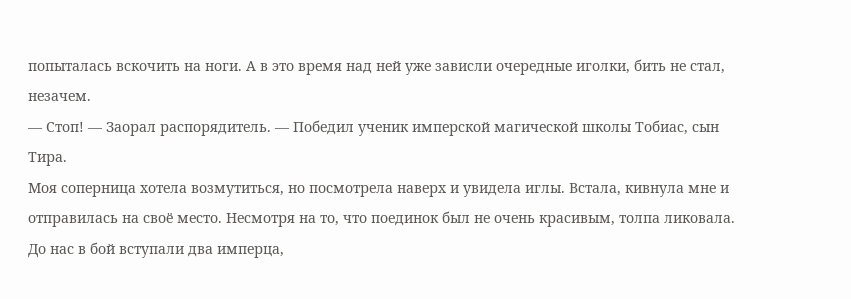попыталась вскочить на ноги. А в это время над ней уже зависли очередные иголки, бить не стал, незачем.
— Стоп! — Заорал распорядитель. — Победил ученик имперской магической школы Тобиас, сын Тира.
Моя соперница хотела возмутиться, но посмотрела наверх и увидела иглы. Встала, кивнула мне и отправилась на своё место. Несмотря на то, что поединок был не очень красивым, толпа ликовала. До нас в бой вступали два имперца,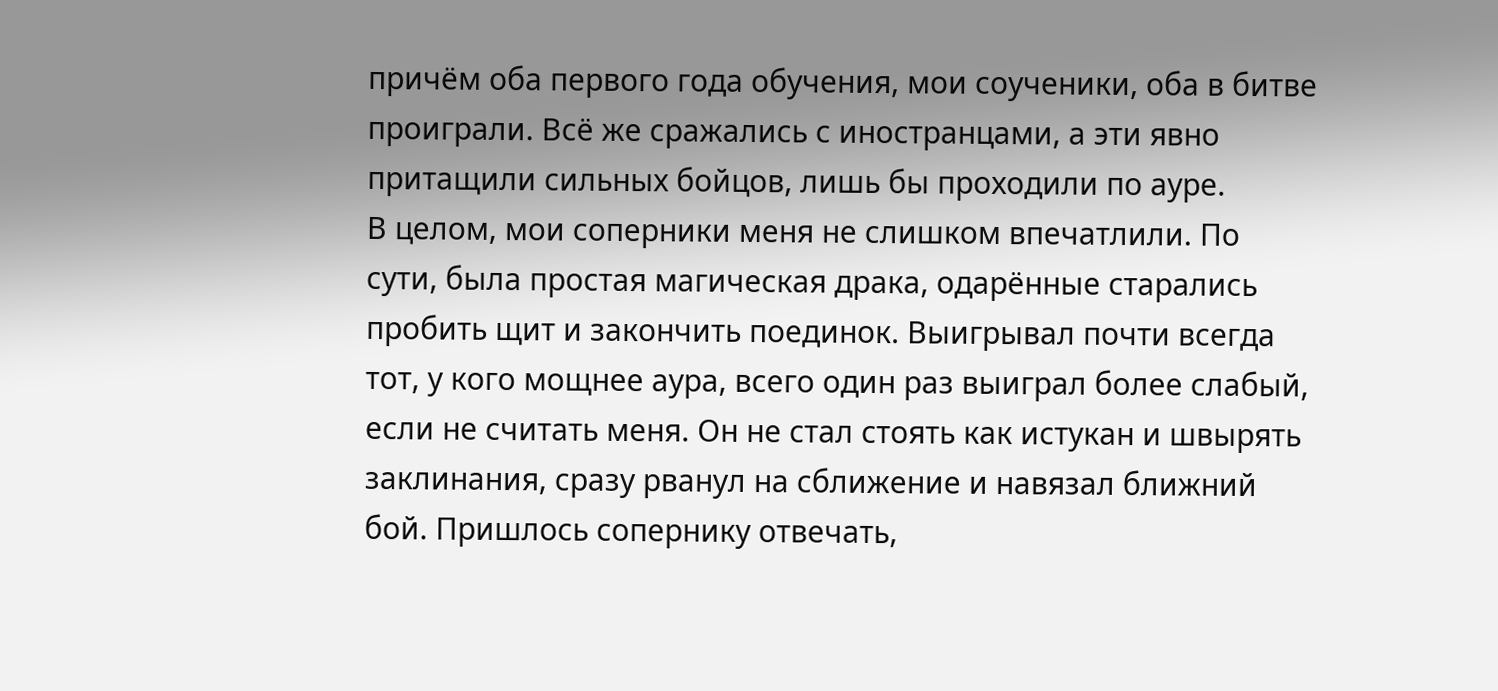причём оба первого года обучения, мои соученики, оба в битве проиграли. Всё же сражались с иностранцами, а эти явно притащили сильных бойцов, лишь бы проходили по ауре.
В целом, мои соперники меня не слишком впечатлили. По сути, была простая магическая драка, одарённые старались пробить щит и закончить поединок. Выигрывал почти всегда тот, у кого мощнее аура, всего один раз выиграл более слабый, если не считать меня. Он не стал стоять как истукан и швырять заклинания, сразу рванул на сближение и навязал ближний бой. Пришлось сопернику отвечать,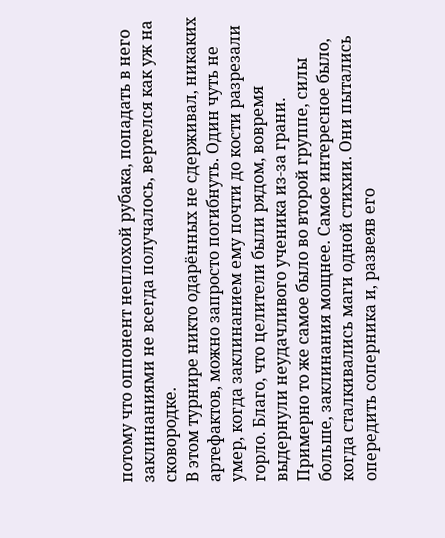потому что оппонент неплохой рубака, попадать в него заклинаниями не всегда получалось, вертелся как уж на сковородке.
В этом турнире никто одарённых не сдерживал, никаких артефактов, можно запросто погибнуть. Один чуть не умер, когда заклинанием ему почти до кости разрезали горло. Благо, что целители были рядом, вовремя выдернули неудачливого ученика из-за грани.
Примерно то же самое было во второй группе, силы больше, заклинания мощнее. Самое интересное было, когда сталкивались маги одной стихии. Они пытались опередить соперника и, развеяв его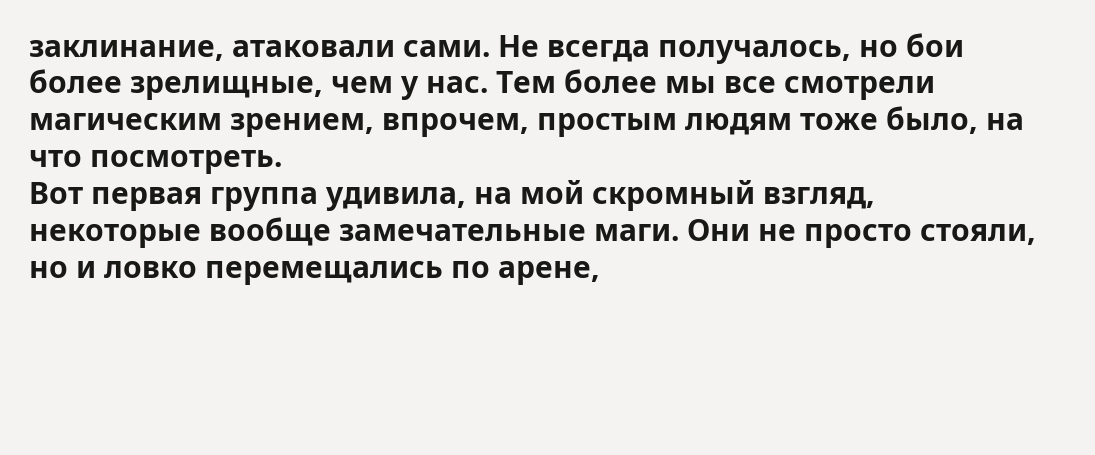заклинание, атаковали сами. Не всегда получалось, но бои более зрелищные, чем у нас. Тем более мы все смотрели магическим зрением, впрочем, простым людям тоже было, на что посмотреть.
Вот первая группа удивила, на мой скромный взгляд, некоторые вообще замечательные маги. Они не просто стояли, но и ловко перемещались по арене,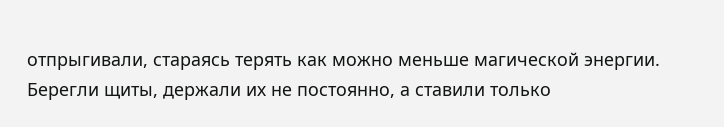отпрыгивали, стараясь терять как можно меньше магической энергии. Берегли щиты, держали их не постоянно, а ставили только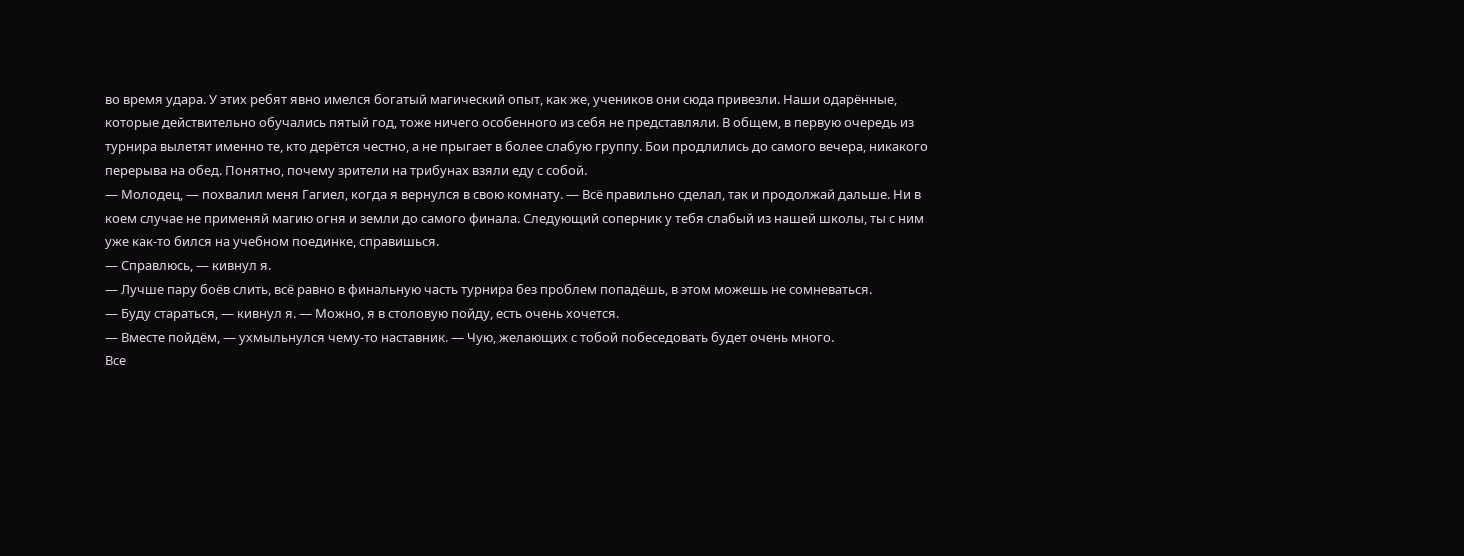во время удара. У этих ребят явно имелся богатый магический опыт, как же, учеников они сюда привезли. Наши одарённые, которые действительно обучались пятый год, тоже ничего особенного из себя не представляли. В общем, в первую очередь из турнира вылетят именно те, кто дерётся честно, а не прыгает в более слабую группу. Бои продлились до самого вечера, никакого перерыва на обед. Понятно, почему зрители на трибунах взяли еду с собой.
— Молодец, — похвалил меня Гагиел, когда я вернулся в свою комнату. — Всё правильно сделал, так и продолжай дальше. Ни в коем случае не применяй магию огня и земли до самого финала. Следующий соперник у тебя слабый из нашей школы, ты с ним уже как-то бился на учебном поединке, справишься.
— Справлюсь, — кивнул я.
— Лучше пару боёв слить, всё равно в финальную часть турнира без проблем попадёшь, в этом можешь не сомневаться.
— Буду стараться, — кивнул я. — Можно, я в столовую пойду, есть очень хочется.
— Вместе пойдём, — ухмыльнулся чему-то наставник. — Чую, желающих с тобой побеседовать будет очень много.
Все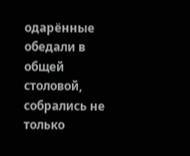одарённые обедали в общей столовой, собрались не только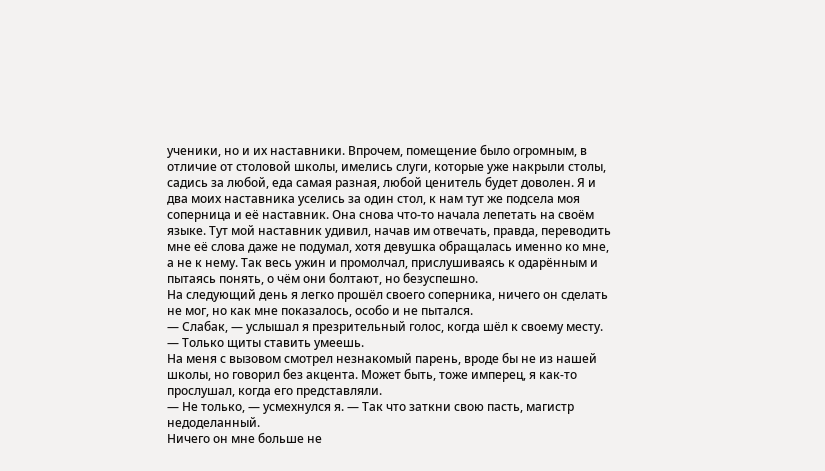ученики, но и их наставники. Впрочем, помещение было огромным, в отличие от столовой школы, имелись слуги, которые уже накрыли столы, садись за любой, еда самая разная, любой ценитель будет доволен. Я и два моих наставника уселись за один стол, к нам тут же подсела моя соперница и её наставник. Она снова что-то начала лепетать на своём языке. Тут мой наставник удивил, начав им отвечать, правда, переводить мне её слова даже не подумал, хотя девушка обращалась именно ко мне, а не к нему. Так весь ужин и промолчал, прислушиваясь к одарённым и пытаясь понять, о чём они болтают, но безуспешно.
На следующий день я легко прошёл своего соперника, ничего он сделать не мог, но как мне показалось, особо и не пытался.
— Слабак, — услышал я презрительный голос, когда шёл к своему месту. — Только щиты ставить умеешь.
На меня с вызовом смотрел незнакомый парень, вроде бы не из нашей школы, но говорил без акцента. Может быть, тоже имперец, я как-то прослушал, когда его представляли.
— Не только, — усмехнулся я. — Так что заткни свою пасть, магистр недоделанный.
Ничего он мне больше не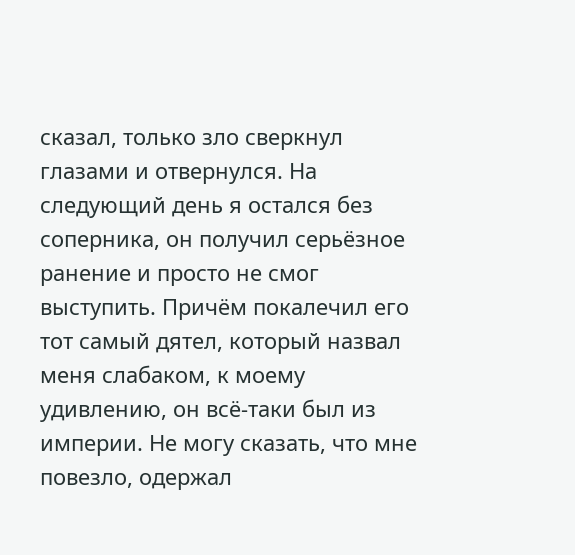сказал, только зло сверкнул глазами и отвернулся. На следующий день я остался без соперника, он получил серьёзное ранение и просто не смог выступить. Причём покалечил его тот самый дятел, который назвал меня слабаком, к моему удивлению, он всё-таки был из империи. Не могу сказать, что мне повезло, одержал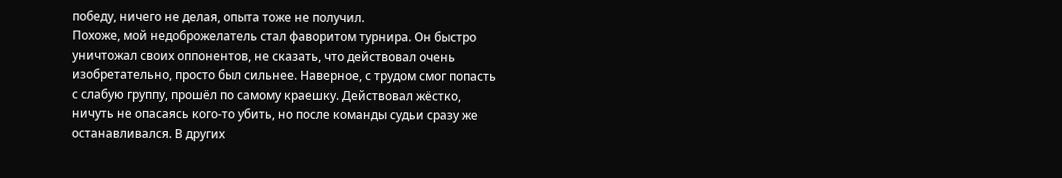победу, ничего не делая, опыта тоже не получил.
Похоже, мой недоброжелатель стал фаворитом турнира. Он быстро уничтожал своих оппонентов, не сказать, что действовал очень изобретательно, просто был сильнее. Наверное, с трудом смог попасть с слабую группу, прошёл по самому краешку. Действовал жёстко, ничуть не опасаясь кого-то убить, но после команды судьи сразу же останавливался. В других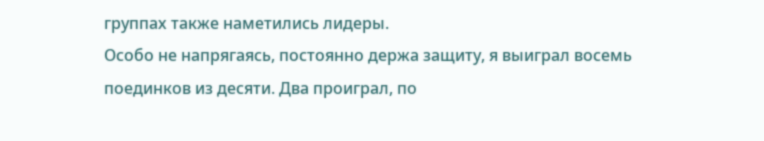группах также наметились лидеры.
Особо не напрягаясь, постоянно держа защиту, я выиграл восемь поединков из десяти. Два проиграл, по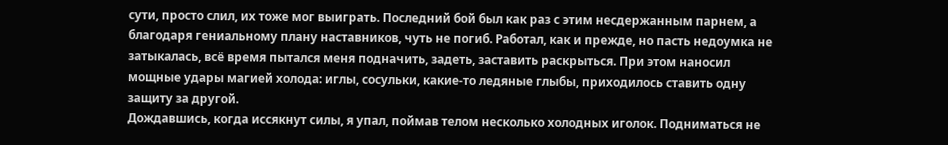сути, просто слил, их тоже мог выиграть. Последний бой был как раз с этим несдержанным парнем, а благодаря гениальному плану наставников, чуть не погиб. Работал, как и прежде, но пасть недоумка не затыкалась, всё время пытался меня подначить, задеть, заставить раскрыться. При этом наносил мощные удары магией холода: иглы, сосульки, какие-то ледяные глыбы, приходилось ставить одну защиту за другой.
Дождавшись, когда иссякнут силы, я упал, поймав телом несколько холодных иголок. Подниматься не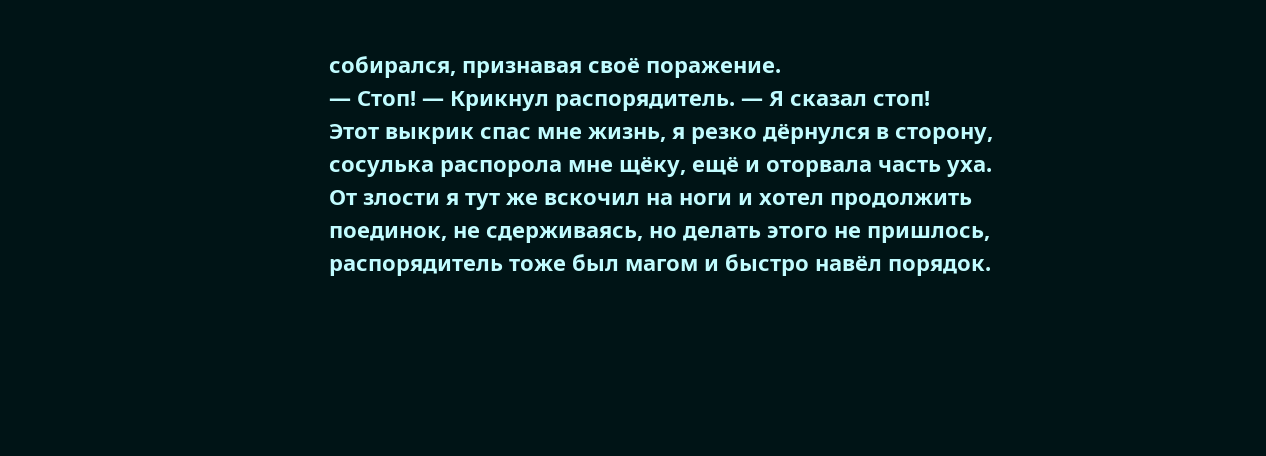собирался, признавая своё поражение.
— Стоп! — Крикнул распорядитель. — Я сказал стоп!
Этот выкрик спас мне жизнь, я резко дёрнулся в сторону, сосулька распорола мне щёку, ещё и оторвала часть уха. От злости я тут же вскочил на ноги и хотел продолжить поединок, не сдерживаясь, но делать этого не пришлось, распорядитель тоже был магом и быстро навёл порядок.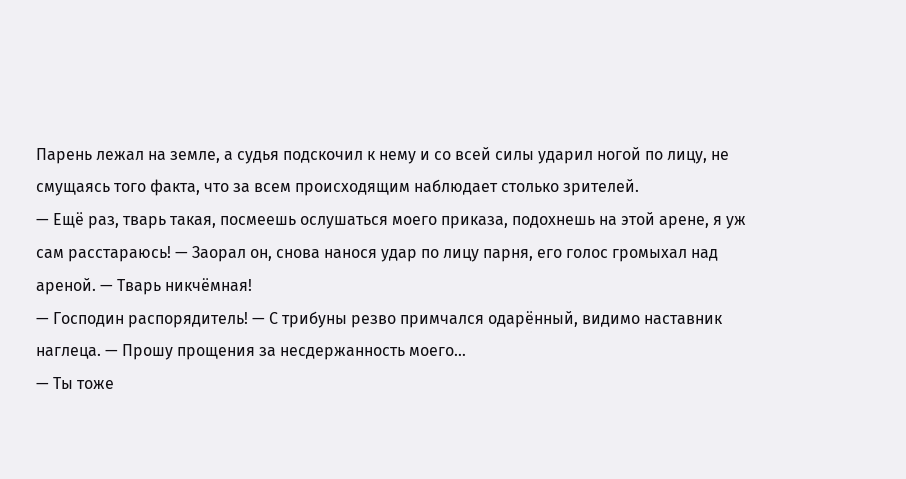Парень лежал на земле, а судья подскочил к нему и со всей силы ударил ногой по лицу, не смущаясь того факта, что за всем происходящим наблюдает столько зрителей.
— Ещё раз, тварь такая, посмеешь ослушаться моего приказа, подохнешь на этой арене, я уж сам расстараюсь! — Заорал он, снова нанося удар по лицу парня, его голос громыхал над ареной. — Тварь никчёмная!
— Господин распорядитель! — С трибуны резво примчался одарённый, видимо наставник наглеца. — Прошу прощения за несдержанность моего…
— Ты тоже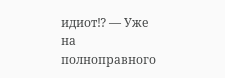идиот⁉ — Уже на полноправного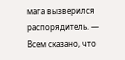мага вызверился распорядитель. — Всем сказано, что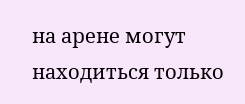на арене могут находиться только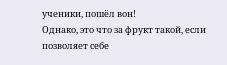ученики, пошёл вон!
Однако, это что за фрукт такой, если позволяет себе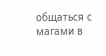общаться с магами в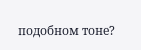подобном тоне?